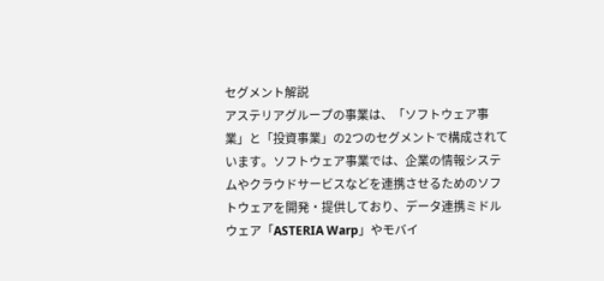セグメント解説
アステリアグループの事業は、「ソフトウェア事業」と「投資事業」の2つのセグメントで構成されています。ソフトウェア事業では、企業の情報システムやクラウドサービスなどを連携させるためのソフトウェアを開発・提供しており、データ連携ミドルウェア「ASTERIA Warp」やモバイ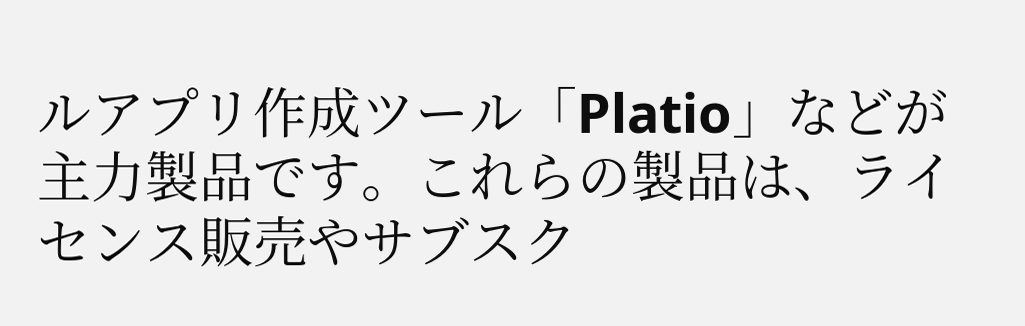ルアプリ作成ツール「Platio」などが主力製品です。これらの製品は、ライセンス販売やサブスク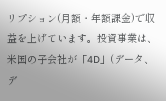リプション(月額・年額課金)で収益を上げています。投資事業は、米国の子会社が「4D」(データ、デ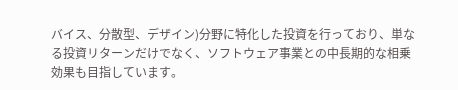バイス、分散型、デザイン)分野に特化した投資を行っており、単なる投資リターンだけでなく、ソフトウェア事業との中長期的な相乗効果も目指しています。